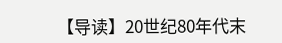【导读】20世纪80年代末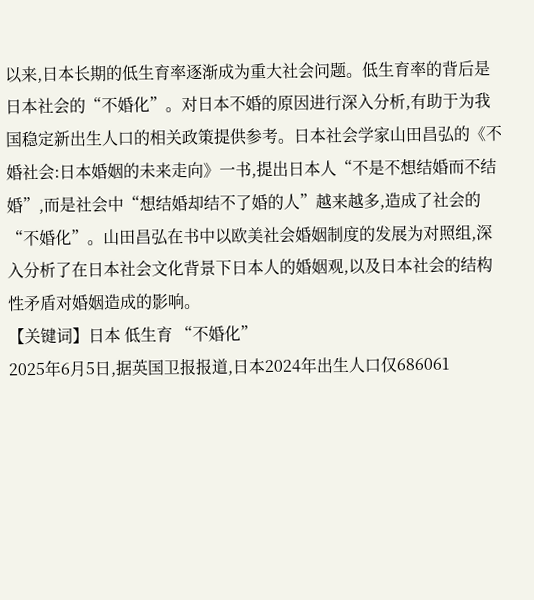以来,日本长期的低生育率逐渐成为重大社会问题。低生育率的背后是日本社会的“不婚化”。对日本不婚的原因进行深入分析,有助于为我国稳定新出生人口的相关政策提供参考。日本社会学家山田昌弘的《不婚社会:日本婚姻的未来走向》一书,提出日本人“不是不想结婚而不结婚”,而是社会中“想结婚却结不了婚的人”越来越多,造成了社会的“不婚化”。山田昌弘在书中以欧美社会婚姻制度的发展为对照组,深入分析了在日本社会文化背景下日本人的婚姻观,以及日本社会的结构性矛盾对婚姻造成的影响。
【关键词】日本 低生育 “不婚化”
2025年6月5日,据英国卫报报道,日本2024年出生人口仅686061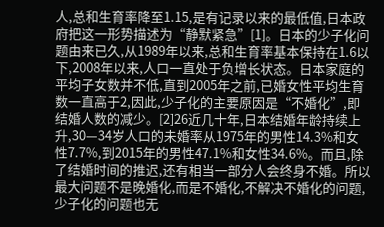人,总和生育率降至1.15,是有记录以来的最低值,日本政府把这一形势描述为“静默紧急”[1]。日本的少子化问题由来已久,从1989年以来,总和生育率基本保持在1.6以下,2008年以来,人口一直处于负增长状态。日本家庭的平均子女数并不低,直到2005年之前,已婚女性平均生育数一直高于2,因此,少子化的主要原因是“不婚化”,即结婚人数的减少。[2]26近几十年,日本结婚年龄持续上升,30—34岁人口的未婚率从1975年的男性14.3%和女性7.7%,到2015年的男性47.1%和女性34.6%。而且,除了结婚时间的推迟,还有相当一部分人会终身不婚。所以最大问题不是晚婚化,而是不婚化,不解决不婚化的问题,少子化的问题也无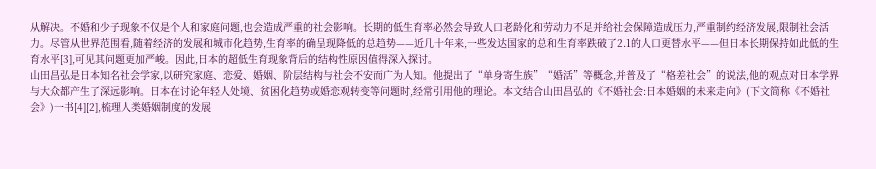从解决。不婚和少子现象不仅是个人和家庭问题,也会造成严重的社会影响。长期的低生育率必然会导致人口老龄化和劳动力不足并给社会保障造成压力,严重制约经济发展,限制社会活力。尽管从世界范围看,随着经济的发展和城市化趋势,生育率的确呈现降低的总趋势——近几十年来,一些发达国家的总和生育率跌破了2.1的人口更替水平——但日本长期保持如此低的生育水平[3],可见其问题更加严峻。因此,日本的超低生育现象背后的结构性原因值得深入探讨。
山田昌弘是日本知名社会学家,以研究家庭、恋爱、婚姻、阶层结构与社会不安而广为人知。他提出了“单身寄生族”“婚活”等概念,并普及了“格差社会”的说法,他的观点对日本学界与大众都产生了深远影响。日本在讨论年轻人处境、贫困化趋势或婚恋观转变等问题时,经常引用他的理论。本文结合山田昌弘的《不婚社会:日本婚姻的未来走向》(下文简称《不婚社会》)一书[4][2],梳理人类婚姻制度的发展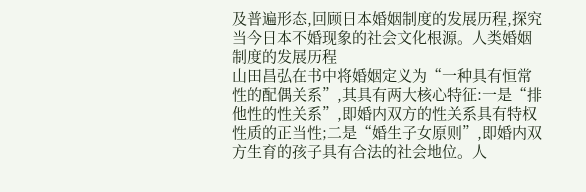及普遍形态,回顾日本婚姻制度的发展历程,探究当今日本不婚现象的社会文化根源。人类婚姻制度的发展历程
山田昌弘在书中将婚姻定义为“一种具有恒常性的配偶关系”,其具有两大核心特征:一是“排他性的性关系”,即婚内双方的性关系具有特权性质的正当性;二是“婚生子女原则”,即婚内双方生育的孩子具有合法的社会地位。人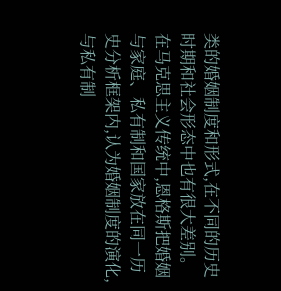类的婚姻制度和形式,在不同的历史时期和社会形态中也有很大差别。在马克思主义传统中,恩格斯把婚姻与家庭、私有制和国家放在同一历史分析框架内,认为婚姻制度的演化,与私有制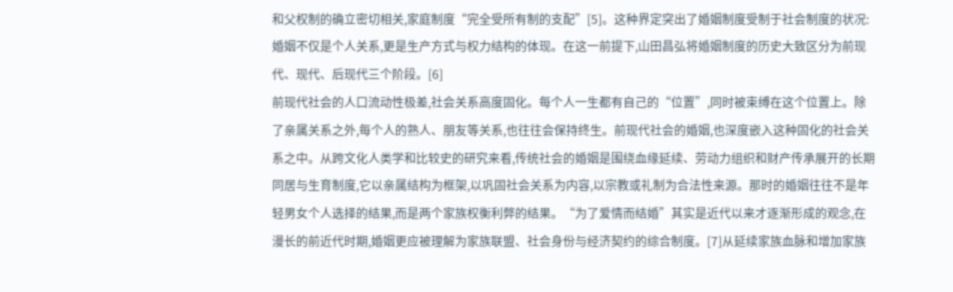和父权制的确立密切相关,家庭制度“完全受所有制的支配”[5]。这种界定突出了婚姻制度受制于社会制度的状况:婚姻不仅是个人关系,更是生产方式与权力结构的体现。在这一前提下,山田昌弘将婚姻制度的历史大致区分为前现代、现代、后现代三个阶段。[6]
前现代社会的人口流动性极差,社会关系高度固化。每个人一生都有自己的“位置”,同时被束缚在这个位置上。除了亲属关系之外,每个人的熟人、朋友等关系,也往往会保持终生。前现代社会的婚姻,也深度嵌入这种固化的社会关系之中。从跨文化人类学和比较史的研究来看,传统社会的婚姻是围绕血缘延续、劳动力组织和财产传承展开的长期同居与生育制度,它以亲属结构为框架,以巩固社会关系为内容,以宗教或礼制为合法性来源。那时的婚姻往往不是年轻男女个人选择的结果,而是两个家族权衡利弊的结果。“为了爱情而结婚”其实是近代以来才逐渐形成的观念,在漫长的前近代时期,婚姻更应被理解为家族联盟、社会身份与经济契约的综合制度。[7]从延续家族血脉和增加家族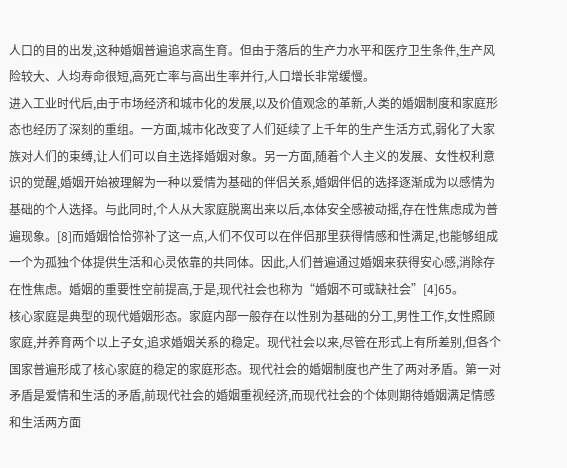人口的目的出发,这种婚姻普遍追求高生育。但由于落后的生产力水平和医疗卫生条件,生产风险较大、人均寿命很短,高死亡率与高出生率并行,人口增长非常缓慢。
进入工业时代后,由于市场经济和城市化的发展,以及价值观念的革新,人类的婚姻制度和家庭形态也经历了深刻的重组。一方面,城市化改变了人们延续了上千年的生产生活方式,弱化了大家族对人们的束缚,让人们可以自主选择婚姻对象。另一方面,随着个人主义的发展、女性权利意识的觉醒,婚姻开始被理解为一种以爱情为基础的伴侣关系,婚姻伴侣的选择逐渐成为以感情为基础的个人选择。与此同时,个人从大家庭脱离出来以后,本体安全感被动摇,存在性焦虑成为普遍现象。[8]而婚姻恰恰弥补了这一点,人们不仅可以在伴侣那里获得情感和性满足,也能够组成一个为孤独个体提供生活和心灵依靠的共同体。因此,人们普遍通过婚姻来获得安心感,消除存在性焦虑。婚姻的重要性空前提高,于是,现代社会也称为“婚姻不可或缺社会”[4]65。
核心家庭是典型的现代婚姻形态。家庭内部一般存在以性别为基础的分工,男性工作,女性照顾家庭,并养育两个以上子女,追求婚姻关系的稳定。现代社会以来,尽管在形式上有所差别,但各个国家普遍形成了核心家庭的稳定的家庭形态。现代社会的婚姻制度也产生了两对矛盾。第一对矛盾是爱情和生活的矛盾,前现代社会的婚姻重视经济,而现代社会的个体则期待婚姻满足情感和生活两方面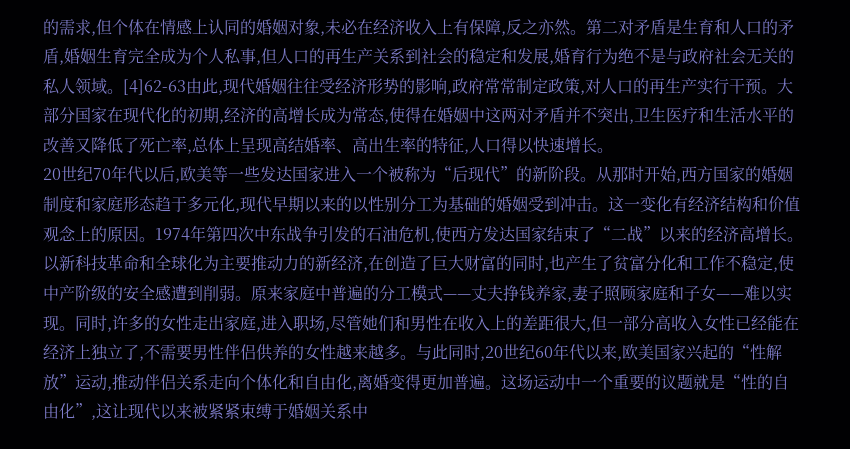的需求,但个体在情感上认同的婚姻对象,未必在经济收入上有保障,反之亦然。第二对矛盾是生育和人口的矛盾,婚姻生育完全成为个人私事,但人口的再生产关系到社会的稳定和发展,婚育行为绝不是与政府社会无关的私人领域。[4]62-63由此,现代婚姻往往受经济形势的影响,政府常常制定政策,对人口的再生产实行干预。大部分国家在现代化的初期,经济的高增长成为常态,使得在婚姻中这两对矛盾并不突出,卫生医疗和生活水平的改善又降低了死亡率,总体上呈现高结婚率、高出生率的特征,人口得以快速增长。
20世纪70年代以后,欧美等一些发达国家进入一个被称为“后现代”的新阶段。从那时开始,西方国家的婚姻制度和家庭形态趋于多元化,现代早期以来的以性别分工为基础的婚姻受到冲击。这一变化有经济结构和价值观念上的原因。1974年第四次中东战争引发的石油危机,使西方发达国家结束了“二战”以来的经济高增长。以新科技革命和全球化为主要推动力的新经济,在创造了巨大财富的同时,也产生了贫富分化和工作不稳定,使中产阶级的安全感遭到削弱。原来家庭中普遍的分工模式——丈夫挣钱养家,妻子照顾家庭和子女——难以实现。同时,许多的女性走出家庭,进入职场,尽管她们和男性在收入上的差距很大,但一部分高收入女性已经能在经济上独立了,不需要男性伴侣供养的女性越来越多。与此同时,20世纪60年代以来,欧美国家兴起的“性解放”运动,推动伴侣关系走向个体化和自由化,离婚变得更加普遍。这场运动中一个重要的议题就是“性的自由化”,这让现代以来被紧紧束缚于婚姻关系中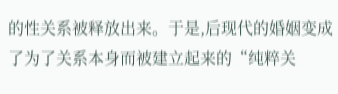的性关系被释放出来。于是,后现代的婚姻变成了为了关系本身而被建立起来的“纯粹关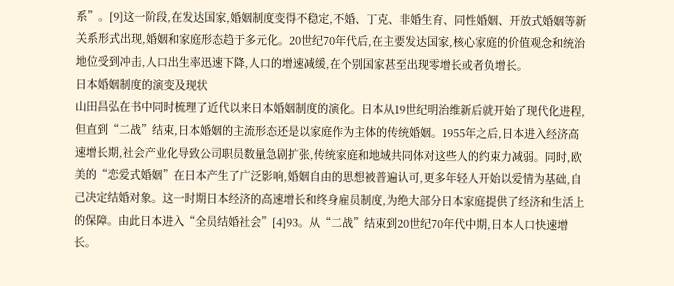系”。[9]这一阶段,在发达国家,婚姻制度变得不稳定,不婚、丁克、非婚生育、同性婚姻、开放式婚姻等新关系形式出现,婚姻和家庭形态趋于多元化。20世纪70年代后,在主要发达国家,核心家庭的价值观念和统治地位受到冲击,人口出生率迅速下降,人口的增速减缓,在个别国家甚至出现零增长或者负增长。
日本婚姻制度的演变及现状
山田昌弘在书中同时梳理了近代以来日本婚姻制度的演化。日本从19世纪明治维新后就开始了现代化进程,但直到“二战”结束,日本婚姻的主流形态还是以家庭作为主体的传统婚姻。1955年之后,日本进入经济高速增长期,社会产业化导致公司职员数量急剧扩张,传统家庭和地域共同体对这些人的约束力减弱。同时,欧美的“恋爱式婚姻”在日本产生了广泛影响,婚姻自由的思想被普遍认可,更多年轻人开始以爱情为基础,自己决定结婚对象。这一时期日本经济的高速增长和终身雇员制度,为绝大部分日本家庭提供了经济和生活上的保障。由此日本进入“全员结婚社会”[4]93。从“二战”结束到20世纪70年代中期,日本人口快速增长。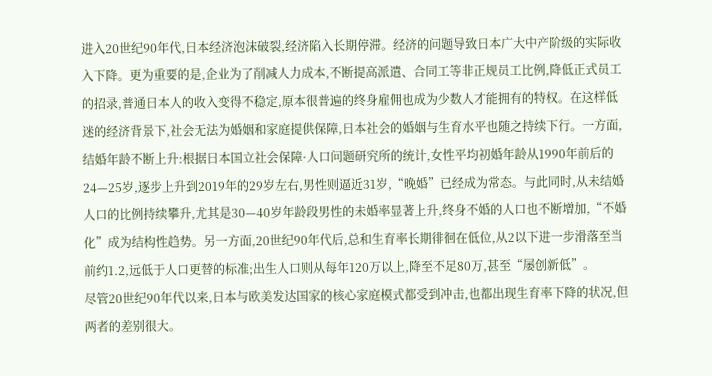进入20世纪90年代,日本经济泡沫破裂,经济陷入长期停滞。经济的问题导致日本广大中产阶级的实际收入下降。更为重要的是,企业为了削减人力成本,不断提高派遣、合同工等非正规员工比例,降低正式员工的招录,普通日本人的收入变得不稳定,原本很普遍的终身雇佣也成为少数人才能拥有的特权。在这样低迷的经济背景下,社会无法为婚姻和家庭提供保障,日本社会的婚姻与生育水平也随之持续下行。一方面,结婚年龄不断上升:根据日本国立社会保障·人口问题研究所的统计,女性平均初婚年龄从1990年前后的24—25岁,逐步上升到2019年的29岁左右,男性则逼近31岁,“晚婚”已经成为常态。与此同时,从未结婚人口的比例持续攀升,尤其是30—40岁年龄段男性的未婚率显著上升,终身不婚的人口也不断增加,“不婚化”成为结构性趋势。另一方面,20世纪90年代后,总和生育率长期徘徊在低位,从2以下进一步滑落至当前约1.2,远低于人口更替的标准;出生人口则从每年120万以上,降至不足80万,甚至“屡创新低”。
尽管20世纪90年代以来,日本与欧美发达国家的核心家庭模式都受到冲击,也都出现生育率下降的状况,但两者的差别很大。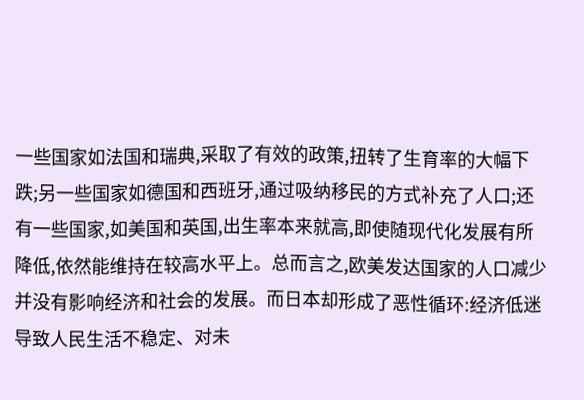一些国家如法国和瑞典,采取了有效的政策,扭转了生育率的大幅下跌;另一些国家如德国和西班牙,通过吸纳移民的方式补充了人口;还有一些国家,如美国和英国,出生率本来就高,即使随现代化发展有所降低,依然能维持在较高水平上。总而言之,欧美发达国家的人口减少并没有影响经济和社会的发展。而日本却形成了恶性循环:经济低迷导致人民生活不稳定、对未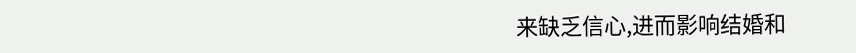来缺乏信心,进而影响结婚和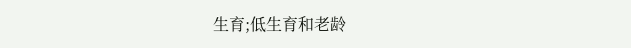生育;低生育和老龄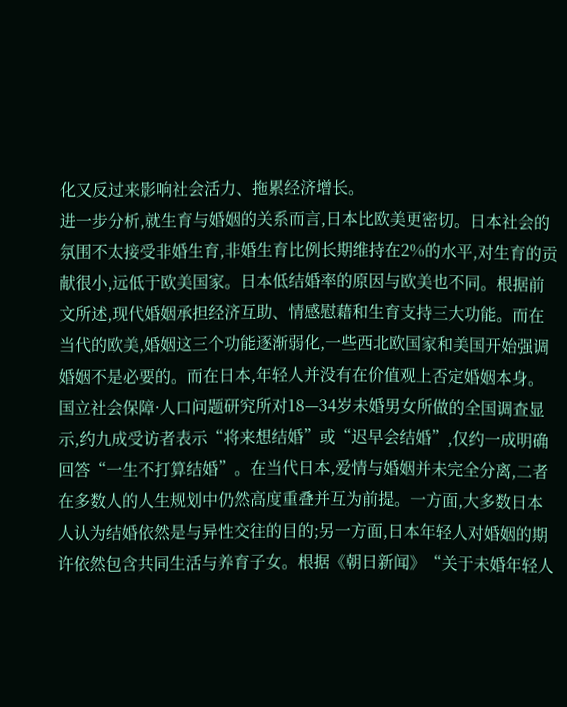化又反过来影响社会活力、拖累经济增长。
进一步分析,就生育与婚姻的关系而言,日本比欧美更密切。日本社会的氛围不太接受非婚生育,非婚生育比例长期维持在2%的水平,对生育的贡献很小,远低于欧美国家。日本低结婚率的原因与欧美也不同。根据前文所述,现代婚姻承担经济互助、情感慰藉和生育支持三大功能。而在当代的欧美,婚姻这三个功能逐渐弱化,一些西北欧国家和美国开始强调婚姻不是必要的。而在日本,年轻人并没有在价值观上否定婚姻本身。国立社会保障·人口问题研究所对18—34岁未婚男女所做的全国调查显示,约九成受访者表示“将来想结婚”或“迟早会结婚”,仅约一成明确回答“一生不打算结婚”。在当代日本,爱情与婚姻并未完全分离,二者在多数人的人生规划中仍然高度重叠并互为前提。一方面,大多数日本人认为结婚依然是与异性交往的目的;另一方面,日本年轻人对婚姻的期许依然包含共同生活与养育子女。根据《朝日新闻》“关于未婚年轻人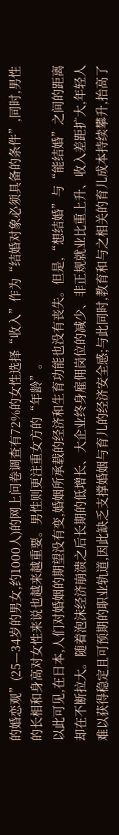的婚恋观”(25—34岁的男女,约1000人)的网上问卷调查有72%的女性选择“收入”作为“结婚对象必须具备的条件”,同时,男性的长相和身高对女性来说也越来越重要。男性则更注重女方的“年龄”。
以此可见,在日本,人们对婚姻的期望没有变,婚姻所承载的经济和生育功能也没有丧失。但是,“想结婚”与“能结婚”之间的距离却在不断拉大。随着泡沫经济崩溃之后长期的低增长、大企业终身雇佣岗位的减少、非正规就业比重上升、收入差距扩大,年轻人难以获得稳定且可预期的职业轨道,因此缺乏支撑婚姻与育儿的经济安全感;与此同时,教育和与之相关的育儿成本持续攀升,抬高了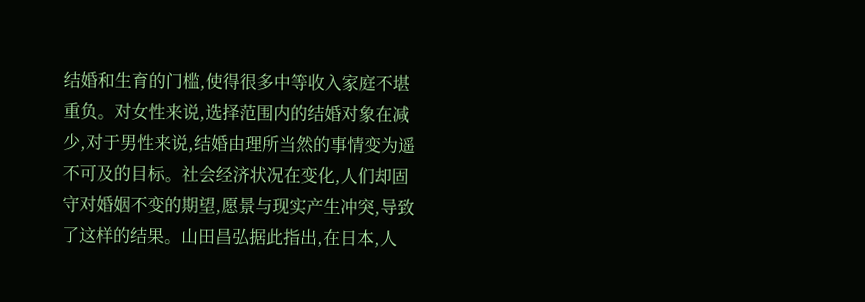结婚和生育的门槛,使得很多中等收入家庭不堪重负。对女性来说,选择范围内的结婚对象在减少,对于男性来说,结婚由理所当然的事情变为遥不可及的目标。社会经济状况在变化,人们却固守对婚姻不变的期望,愿景与现实产生冲突,导致了这样的结果。山田昌弘据此指出,在日本,人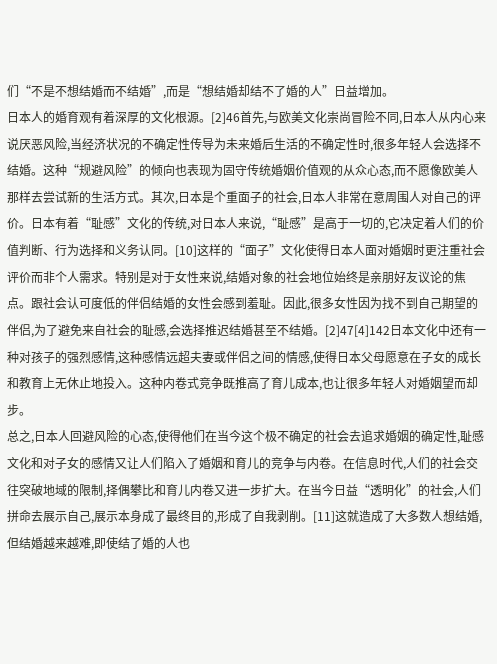们“不是不想结婚而不结婚”,而是“想结婚却结不了婚的人”日益增加。
日本人的婚育观有着深厚的文化根源。[2]46首先,与欧美文化崇尚冒险不同,日本人从内心来说厌恶风险,当经济状况的不确定性传导为未来婚后生活的不确定性时,很多年轻人会选择不结婚。这种“规避风险”的倾向也表现为固守传统婚姻价值观的从众心态,而不愿像欧美人那样去尝试新的生活方式。其次,日本是个重面子的社会,日本人非常在意周围人对自己的评价。日本有着“耻感”文化的传统,对日本人来说,“耻感”是高于一切的,它决定着人们的价值判断、行为选择和义务认同。[10]这样的“面子”文化使得日本人面对婚姻时更注重社会评价而非个人需求。特别是对于女性来说,结婚对象的社会地位始终是亲朋好友议论的焦点。跟社会认可度低的伴侣结婚的女性会感到羞耻。因此,很多女性因为找不到自己期望的伴侣,为了避免来自社会的耻感,会选择推迟结婚甚至不结婚。[2]47[4]142日本文化中还有一种对孩子的强烈感情,这种感情远超夫妻或伴侣之间的情感,使得日本父母愿意在子女的成长和教育上无休止地投入。这种内卷式竞争既推高了育儿成本,也让很多年轻人对婚姻望而却步。
总之,日本人回避风险的心态,使得他们在当今这个极不确定的社会去追求婚姻的确定性,耻感文化和对子女的感情又让人们陷入了婚姻和育儿的竞争与内卷。在信息时代,人们的社会交往突破地域的限制,择偶攀比和育儿内卷又进一步扩大。在当今日益“透明化”的社会,人们拼命去展示自己,展示本身成了最终目的,形成了自我剥削。[11]这就造成了大多数人想结婚,但结婚越来越难,即使结了婚的人也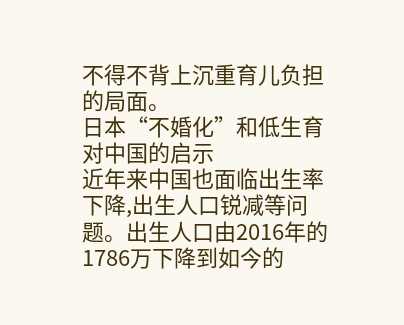不得不背上沉重育儿负担的局面。
日本“不婚化”和低生育对中国的启示
近年来中国也面临出生率下降,出生人口锐减等问题。出生人口由2016年的1786万下降到如今的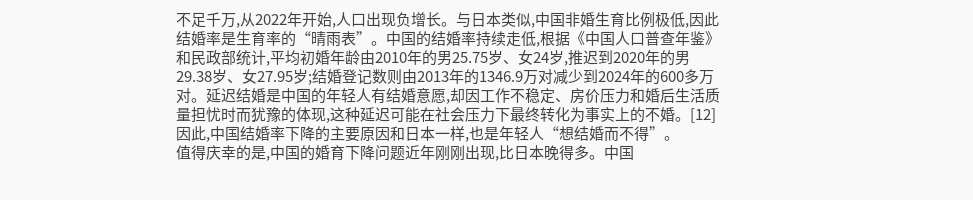不足千万,从2022年开始,人口出现负增长。与日本类似,中国非婚生育比例极低,因此结婚率是生育率的“晴雨表”。中国的结婚率持续走低,根据《中国人口普查年鉴》和民政部统计,平均初婚年龄由2010年的男25.75岁、女24岁,推迟到2020年的男29.38岁、女27.95岁;结婚登记数则由2013年的1346.9万对减少到2024年的600多万对。延迟结婚是中国的年轻人有结婚意愿,却因工作不稳定、房价压力和婚后生活质量担忧时而犹豫的体现,这种延迟可能在社会压力下最终转化为事实上的不婚。[12]因此,中国结婚率下降的主要原因和日本一样,也是年轻人“想结婚而不得”。
值得庆幸的是,中国的婚育下降问题近年刚刚出现,比日本晚得多。中国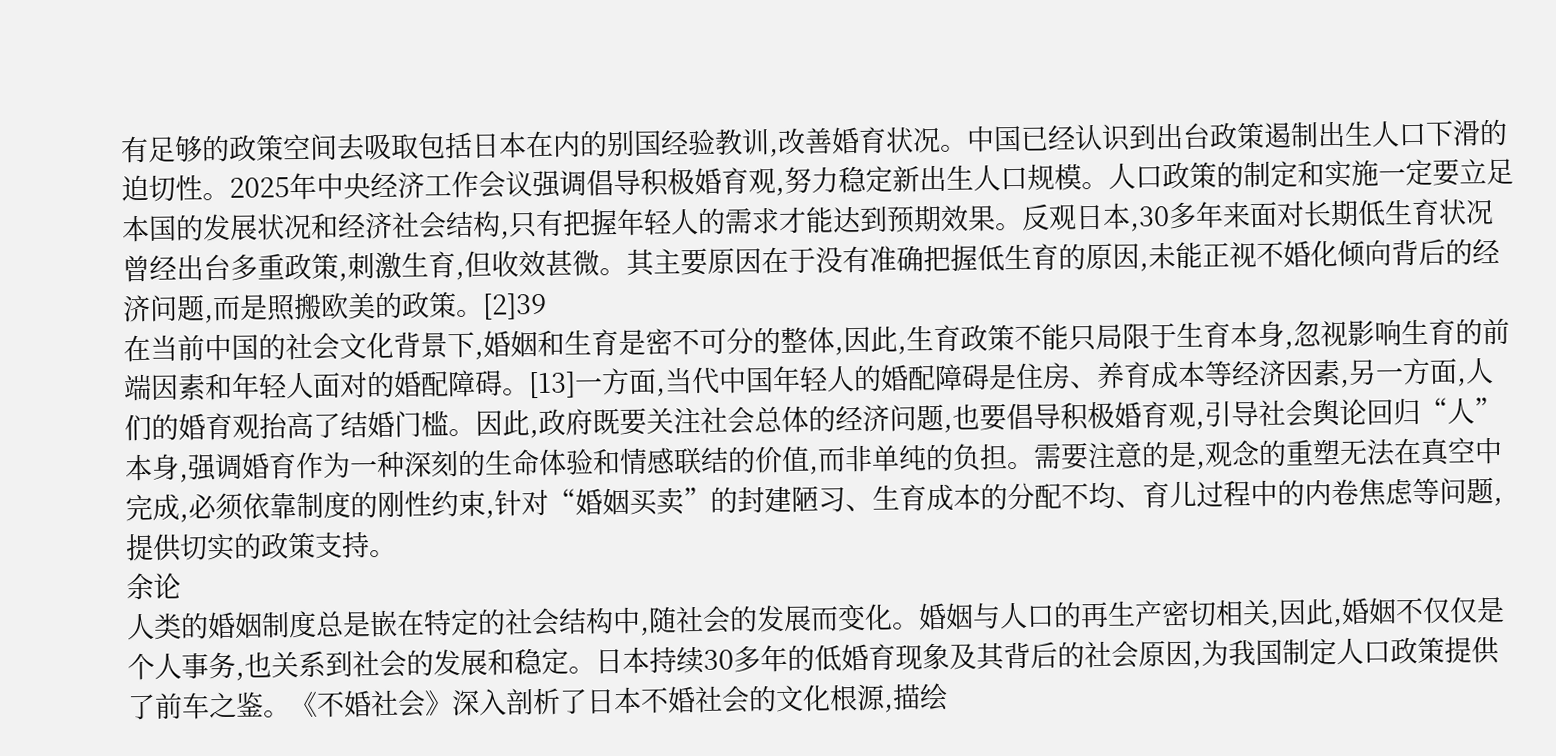有足够的政策空间去吸取包括日本在内的别国经验教训,改善婚育状况。中国已经认识到出台政策遏制出生人口下滑的迫切性。2025年中央经济工作会议强调倡导积极婚育观,努力稳定新出生人口规模。人口政策的制定和实施一定要立足本国的发展状况和经济社会结构,只有把握年轻人的需求才能达到预期效果。反观日本,30多年来面对长期低生育状况曾经出台多重政策,刺激生育,但收效甚微。其主要原因在于没有准确把握低生育的原因,未能正视不婚化倾向背后的经济问题,而是照搬欧美的政策。[2]39
在当前中国的社会文化背景下,婚姻和生育是密不可分的整体,因此,生育政策不能只局限于生育本身,忽视影响生育的前端因素和年轻人面对的婚配障碍。[13]一方面,当代中国年轻人的婚配障碍是住房、养育成本等经济因素,另一方面,人们的婚育观抬高了结婚门槛。因此,政府既要关注社会总体的经济问题,也要倡导积极婚育观,引导社会舆论回归“人”本身,强调婚育作为一种深刻的生命体验和情感联结的价值,而非单纯的负担。需要注意的是,观念的重塑无法在真空中完成,必须依靠制度的刚性约束,针对“婚姻买卖”的封建陋习、生育成本的分配不均、育儿过程中的内卷焦虑等问题,提供切实的政策支持。
余论
人类的婚姻制度总是嵌在特定的社会结构中,随社会的发展而变化。婚姻与人口的再生产密切相关,因此,婚姻不仅仅是个人事务,也关系到社会的发展和稳定。日本持续30多年的低婚育现象及其背后的社会原因,为我国制定人口政策提供了前车之鉴。《不婚社会》深入剖析了日本不婚社会的文化根源,描绘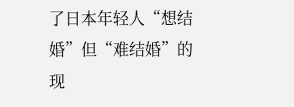了日本年轻人“想结婚”但“难结婚”的现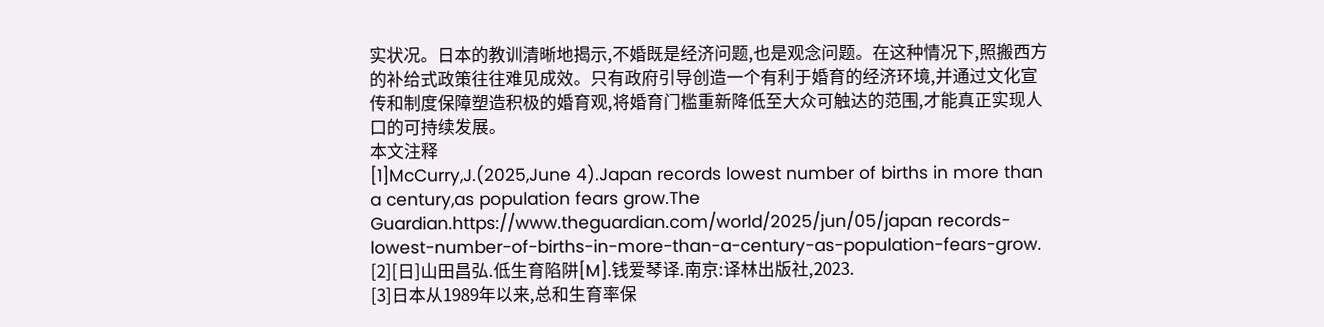实状况。日本的教训清晰地揭示,不婚既是经济问题,也是观念问题。在这种情况下,照搬西方的补给式政策往往难见成效。只有政府引导创造一个有利于婚育的经济环境,并通过文化宣传和制度保障塑造积极的婚育观,将婚育门槛重新降低至大众可触达的范围,才能真正实现人口的可持续发展。
本文注释
[1]McCurry,J.(2025,June 4).Japan records lowest number of births in more than a century,as population fears grow.The Guardian.https://www.theguardian.com/world/2025/jun/05/japan records-lowest-number-of-births-in-more-than-a-century-as-population-fears-grow.
[2][日]山田昌弘.低生育陷阱[M].钱爱琴译.南京:译林出版社,2023.
[3]日本从1989年以来,总和生育率保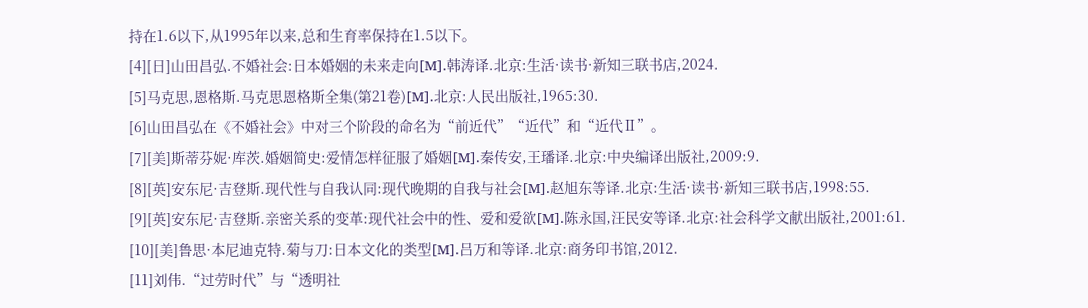持在1.6以下,从1995年以来,总和生育率保持在1.5以下。
[4][日]山田昌弘.不婚社会:日本婚姻的未来走向[M].韩涛译.北京:生活·读书·新知三联书店,2024.
[5]马克思,恩格斯.马克思恩格斯全集(第21卷)[M].北京:人民出版社,1965:30.
[6]山田昌弘在《不婚社会》中对三个阶段的命名为“前近代”“近代”和“近代Ⅱ”。
[7][美]斯蒂芬妮·库茨.婚姻简史:爱情怎样征服了婚姻[M].秦传安,王璠译.北京:中央编译出版社,2009:9.
[8][英]安东尼·吉登斯.现代性与自我认同:现代晚期的自我与社会[M].赵旭东等译.北京:生活·读书·新知三联书店,1998:55.
[9][英]安东尼·吉登斯.亲密关系的变革:现代社会中的性、爱和爱欲[M].陈永国,汪民安等译.北京:社会科学文献出版社,2001:61.
[10][美]鲁思·本尼迪克特.菊与刀:日本文化的类型[M].吕万和等译.北京:商务印书馆,2012.
[11]刘伟.“过劳时代”与“透明社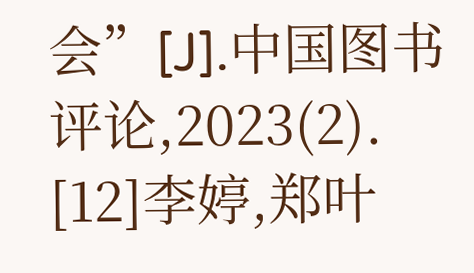会”[J].中国图书评论,2023(2).
[12]李婷,郑叶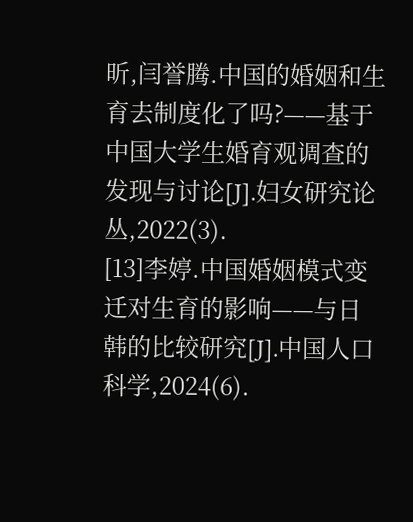昕,闫誉腾.中国的婚姻和生育去制度化了吗?——基于中国大学生婚育观调查的发现与讨论[J].妇女研究论丛,2022(3).
[13]李婷.中国婚姻模式变迁对生育的影响——与日韩的比较研究[J].中国人口科学,2024(6).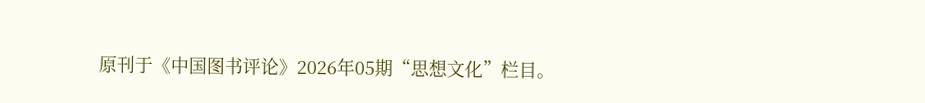原刊于《中国图书评论》2026年05期“思想文化”栏目。